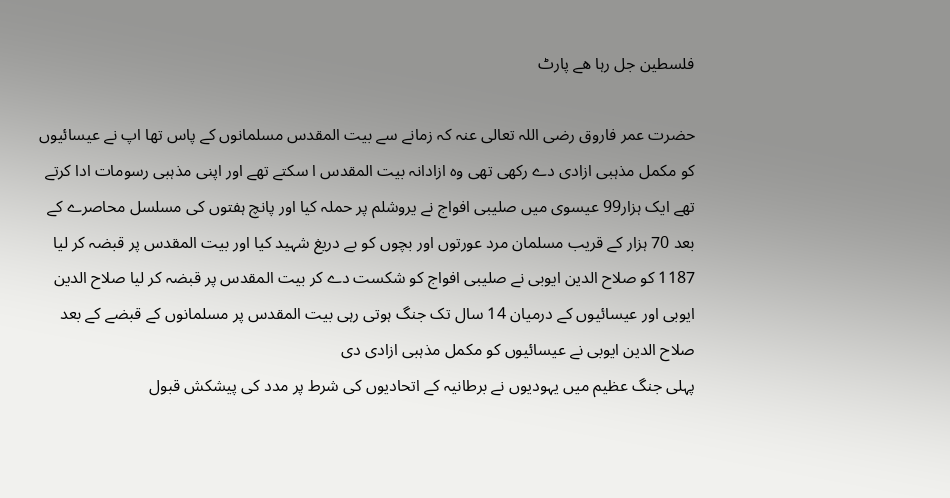فلسطین جل رہا ھے پارٹ

حضرت عمر فاروق رضی اللہ تعالی عنہ کہ زمانے سے بیت المقدس مسلمانوں کے پاس تھا اپ نے عیسائیوں کو مکمل مذہبی ازادی دے رکھی تھی وہ ازادانہ بیت المقدس ا سکتے تھے اور اپنی مذہبی رسومات ادا کرتے تھے ایک ہزار99 عیسوی میں صلیبی افواج نے یروشلم پر حملہ کیا اور پانچ ہفتوں کی مسلسل محاصرے کے بعد 70 ہزار کے قریب مسلمان مرد عورتوں اور بچوں کو بے دریغ شہید کیا اور بیت المقدس پر قبضہ کر لیا 1187 کو صلاح الدین ایوبی نے صلیبی افواج کو شکست دے کر بیت المقدس پر قبضہ کر لیا صلاح الدین ایوبی اور عیسائیوں کے درمیان 14 سال تک جنگ ہوتی رہی بیت المقدس پر مسلمانوں کے قبضے کے بعد صلاح الدین ایوبی نے عیسائیوں کو مکمل مذہبی ازادی دی
پہلی جنگ عظیم میں یہودیوں نے برطانیہ کے اتحادیوں کی شرط پر مدد کی پیشکش قبول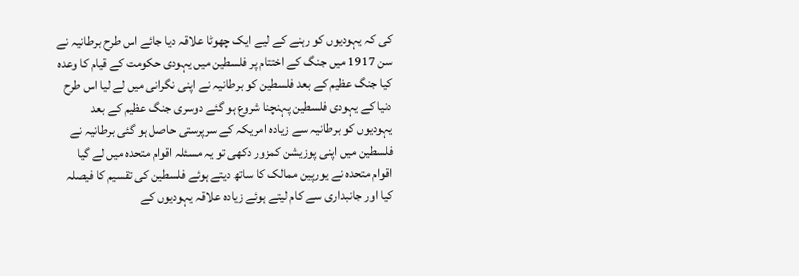کی کہ یہودیوں کو رہنے کے لیے ایک چھوٹا علاقہ دیا جائے اس طرح برطانیہ نے سن 1917 میں جنگ کے اختتام پر فلسطین میں یہودی حکومت کے قیام کا وعدہ کیا جنگ عظیم کے بعد فلسطین کو برطانیہ نے اپنی نگرانی میں لے لیا اس طرح دنیا کے یہودی فلسطین پہنچنا شروع ہو گئے دوسری جنگ عظیم کے بعد یہودیوں کو برطانیہ سے زیادہ امریکہ کے سرپرستی حاصل ہو گئی برطانیہ نے فلسطین میں اپنی پوزیشن کمزور دکھی تو یہ مسئلہ اقوام متحدہ میں لے گیا اقوام متحدہ نے یورپین ممالک کا ساتھ دیتے ہوئے فلسطین کی تقسیم کا فیصلہ کیا اور جانبداری سے کام لیتے ہوئے زیادہ علاقہ یہودیوں کے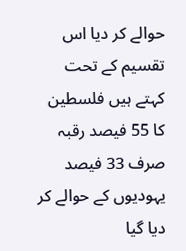حوالے کر دیا اس تقسیم کے تحت کہتے ہیں فلسطین کا 55 فیصد رقبہ صرف 33 فیصد یہودیوں کے حوالے کر دیا گیا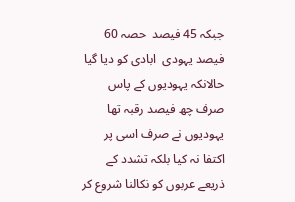جبکہ 45 فیصد  حصہ 60 فیصد یہودی  ابادی کو دیا گیا حالانکہ یہودیوں کے پاس صرف چھ فیصد رقبہ تھا یہودیوں نے صرف اسی پر اکتفا نہ کیا بلکہ تشدد کے ذریعے عربوں کو نکالنا شروع کر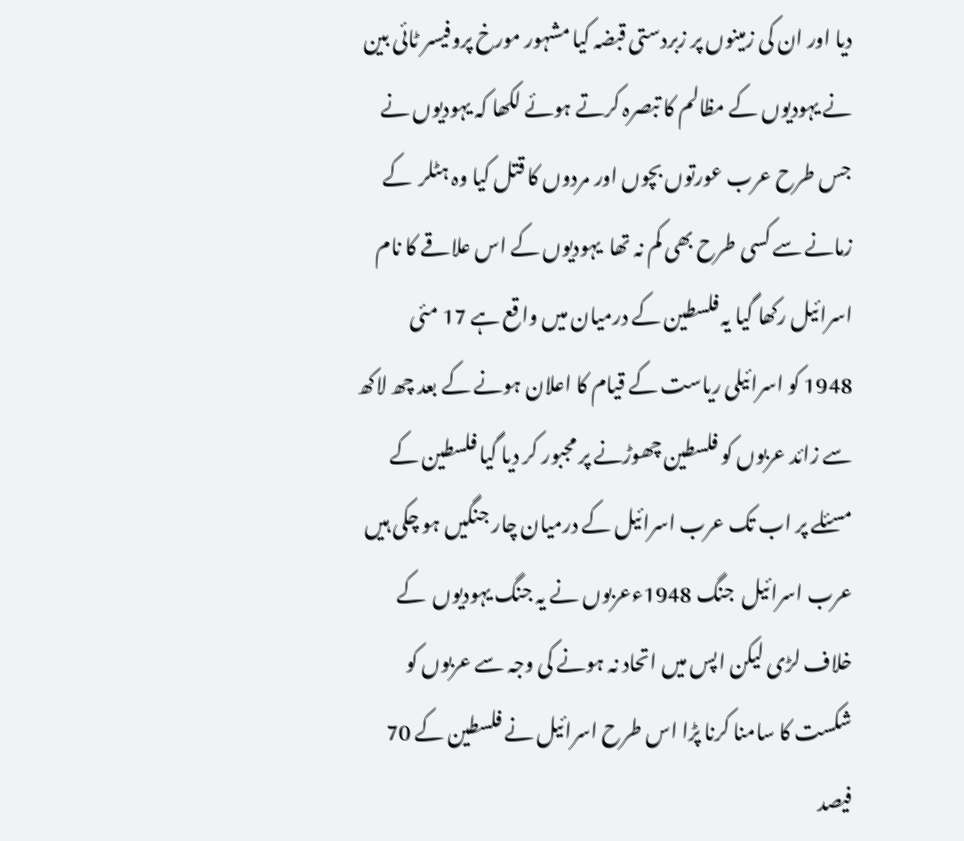دیا اور ان کی زمینوں پر زبردستی قبضہ کیا مشہور مورخ پروفیسر ٹائی بین نے یہودیوں کے مظالم کا تبصرہ کرتے ہوئے لکھا کہ یہودیوں نے جس طرح عرب عورتوں بچوں اور مردوں کا قتل کیا وہ ہٹلر  کے زمانے سے کسی طرح بھی کم نہ تھا  یہودیوں کے اس علاقے کا نام اسرائیل رکھا گیا یہ فلسطین کے درمیان میں واقع ہے 17 مئی 1948 کو اسرائیلی ریاست کے قیام کا اعلان ہونے کے بعد چھ لاکھ سے زائد عربوں کو فلسطین چھوڑنے پر مجبور کر دیا گیا فلسطین کے مسئلے پر اب تک عرب اسرائیل کے درمیان چار جنگیں ہو چکی ہیں
عرب اسرائیل  جنگ 1948ءعربوں نے یہ جنگ یہودیوں  کے خلاف لڑی لیکن اپس میں اتحاد نہ ہونے کی وجہ سے عربوں کو شکست کا سامنا کرنا پڑا اس طرح اسرائیل نے فلسطین کے 70 فیصد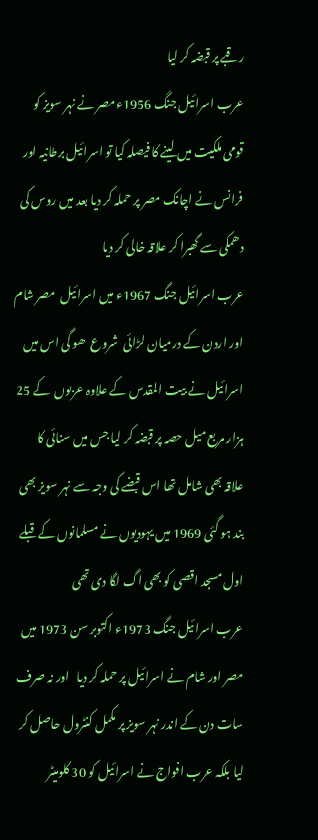رقبے پر قبضہ کر لیا
عرب اسرائیل جنگ 1956ءمصر نے نہر سویز کو قومی ملکیت میں لینے کا فیصلہ کیا تو اسرائیل برطانیہ اور  فرانس نے اچانک مصر پر حملہ کر دیا بعد میں روس کی دھمکی سے گھبرا کر علاقہ خالی کر دیا
عرب اسرائیل جنگ 1967ء میں اسرائیل  مصر شام  اور اردن کے درمیان لڑائی  شروع  ھو گی اس میں اسرائیل نے بیت المقدس کے علاوہ عربوں  کے 25 ہزار مربع میل حصہ پر قبضہ کر لیا جس میں سنائی کا علاقہ بھی شامل تھا اس قبضے کی وجہ سے نہر سویز بھی بند ہو گئی 1969 میں یہودیوں نے مسلمانوں کے قبلے اول مسجد اقصی کو بھی اگ لگا دی تھی
عرب اسرائیل جنگ 1973ء اکتوبر سن 1973 میں مصر اور شام نے اسرائیل پر حملہ کر دیا   اور نہ صرف سات دن کے اندر نہر سویز پر مکمل کنٹرول حاصل کر لیا بلکہ عرب افواج نے اسرائیل کو 30 کلومیٹر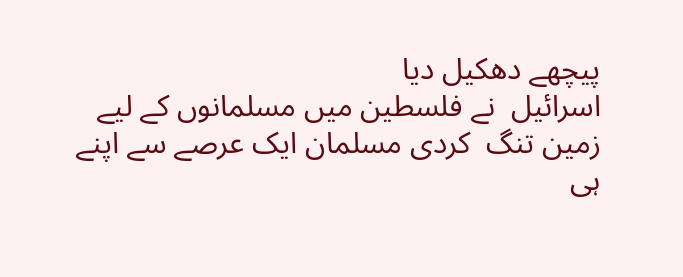پیچھے دھکیل دیا
اسرائیل  نے فلسطین میں مسلمانوں کے لیے زمین تنگ  کردی مسلمان ایک عرصے سے اپنے ہی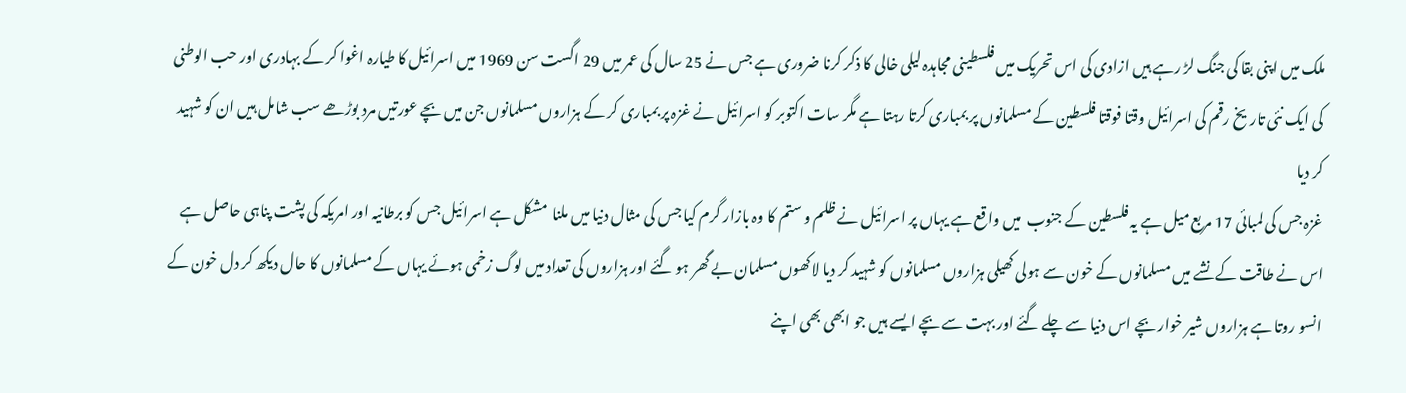ملک میں اپنی بقا کی جنگ لڑ رہے ہیں ازادی کی اس تحریک میں فلسطینی مجاہدہ لیلی خالی کا ذکر کرنا ضروری ہے جس نے 25 سال کی عمر میں 29 اگست سن 1969 میں اسرائیل کا طیارہ اغوا کر کے بہادری اور حب الوطنی کی ایک نئی تاریخ رقم کی اسرائیل وقتا فوقتا فلسطین کے مسلمانوں پر بمباری کرتا رہتا ہے مگر سات اکتوبر کو اسرائیل نے غزہ پر بمباری کر کے ہزاروں مسلمانوں جن میں بچے عورتیں مرد بوڑھے سب شامل ہیں ان کو شہید کر دیا
غزہ جس کی لمبائی 17 مربع میل ہے یہ فلسطین کے جنوب  میں واقع ہے یہاں پر اسرائیل نے ظلم و ستم کا وہ بازار گرم کیا جس کی مثال دنیا میں ملنا  مشکل ہے اسرائیل جس کو برطانیہ اور امریکہ کی پشت پناہی حاصل ہے اس نے طاقت کے نشے میں مسلمانوں کے خون سے ہولی کھیلی ہزاروں مسلمانوں کو شہید کر دیا لاکھوں مسلمان بے گھر ہو گئے اور ہزاروں کی تعداد میں لوگ زخمی ہوئے یہاں کے مسلمانوں کا حال دیکھ کر دل خون کے انسو روتا ہے ہزاروں شیر خوار بچے اس دنیا سے چلے گئے اور بہت سے بچے ایسے ہیں جو ابھی بھی اپنے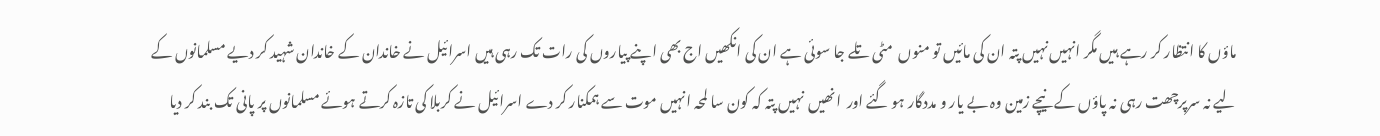ماؤں کا انتظار کر رہے ہیں مگر انہیں نہیں پتہ ان کی مائیں تو منوں  مٹی تلے جا سوئی ہے ان کی انکھیں اج بھی اپنے پیاروں کی رات تک رہی ہیں اسرائیل نے خاندان کے خاندان شہید کر دیے مسلمانوں کے لیے نہ سرپرچھت رہی نہ پاؤں کے نیچے زمین وہ بے یار و مددگار ہو گئے اور  انھیں  نہیں پتہ کہ کون سا لمحہ انہیں موت سے ہمکنار کر دے اسرائیل نے کربلا کی تازہ کرتے ہوئے مسلمانوں پر پانی تک بند کر دیا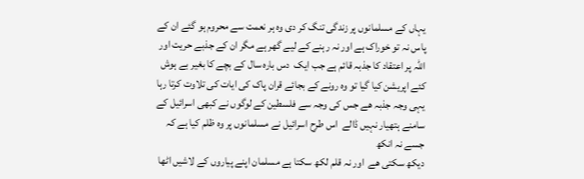یہاں کے مسلمانوں پر زندگی تنگ کر دی وہ ہر نعمت سے محروم ہو گئے ان کے پاس نہ تو خوراک ہے اور نہ رہنے کے لیے گھر ہے مگر ان کے جذبے حریت اور اللہ پر اعتقاد کا جذبہ قائم ہے جب ایک  دس بارہ سال کے بچے کا بغیر بے ہوش کئے اپریشن کیا گیا تو وہ رونے کے بجائے قران پاک کی ایات کی تلاوت کرتا رہا یہی وجہ جذبہ ھے جس کی وجہ سے فلسطین کے لوگوں نے کبھی اسرائیل کے سامنے ہتھیار نہیں ڈالے  اس طرح اسرائیل نے مسلمانوں پر وہ ظلم کیا ہے کہ جسے نہ انکھ
دیکھ سکتی ھے  اور نہ قلم لکھ سکتا ہے مسلمان اپنے پیاروں کے لاشیں اٹھا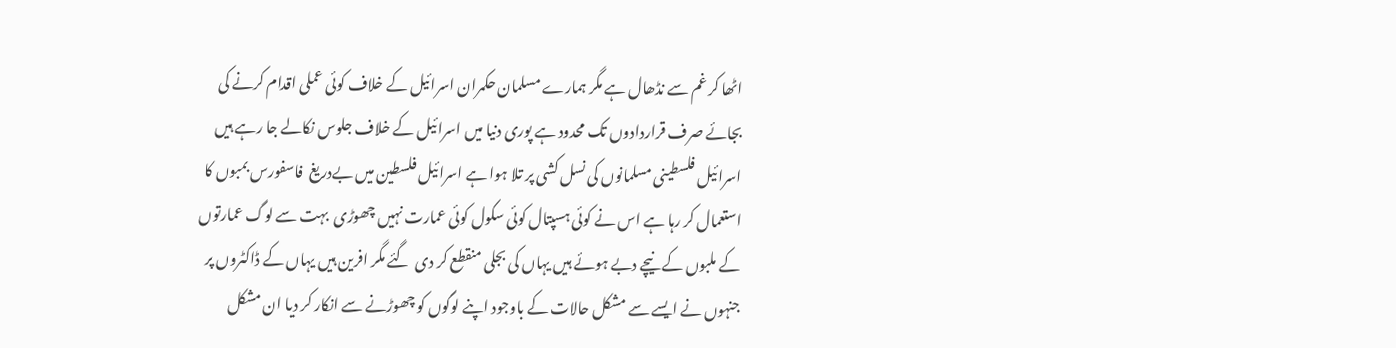اٹھا کر غم سے نڈھال ہے مگر ہمارے مسلمان حکمران اسرائیل کے خلاف کوئی عملی اقدام کرنے کی بجائے صرف قراردادوں تک محدود ہے پوری دنیا میں اسرائیل کے خلاف جلوس نکالے جا رہے ہیں اسرائیل فلسطینی مسلمانوں کی نسل کشی پر تلا ہوا ہے اسرائیل فلسطین میں بےدریغ  فاسفورس بمبوں کا استعمال کر رہا ہے اس نے کوئی ہسپتال کوئی سکول کوئی عمارت نہیں چھوڑی  بہت سے لوگ عمارتوں کے ملبوں کے نیچے دبے ہوئے ہیں یہاں کی بجلی منقطع کر دی  گئے مگر افرین ہیں یہاں کے ڈاکٹروں پر جنہوں نے ایسے سے مشکل حالات کے باوجود اپنے لوگوں کو چھوڑنے سے انکار کر دیا ان مشکل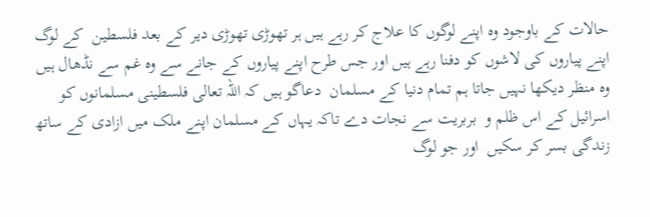حالات کے باوجود وہ اپنے لوگوں کا علاج کر رہے ہیں ہر تھوڑی تھوڑی دیر کے بعد فلسطین  کے لوگ اپنے پیاروں کی لاشوں کو دفنا رہے ہیں اور جس طرح اپنے پیاروں کے جانے سے وہ غم سے نڈھال ہیں وہ منظر دیکھا نہیں جاتا ہم تمام دنیا کے مسلمان  دعاگو ہیں کہ اللہ تعالی فلسطینی مسلمانوں کو اسرائیل کے اس ظلم و  بربریت سے نجات دے تاکہ یہاں کے مسلمان اپنے ملک میں ازادی کے ساتھ زندگی بسر کر سکیں  اور جو لوگ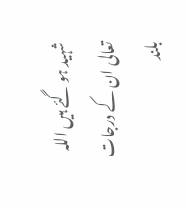شہید ہو گئے ہیں اللہ تعالی ان کے درجات بلند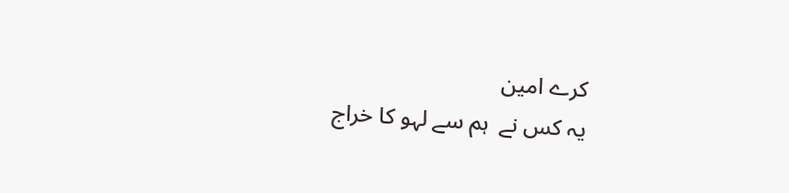کرے امین
یہ کس نے  ہم سے لہو کا خراج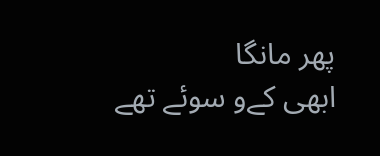پھر مانگا
ابھی کےو سوئے تھے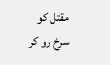مقتل کو سرخ رو کر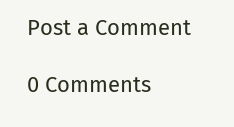Post a Comment

0 Comments